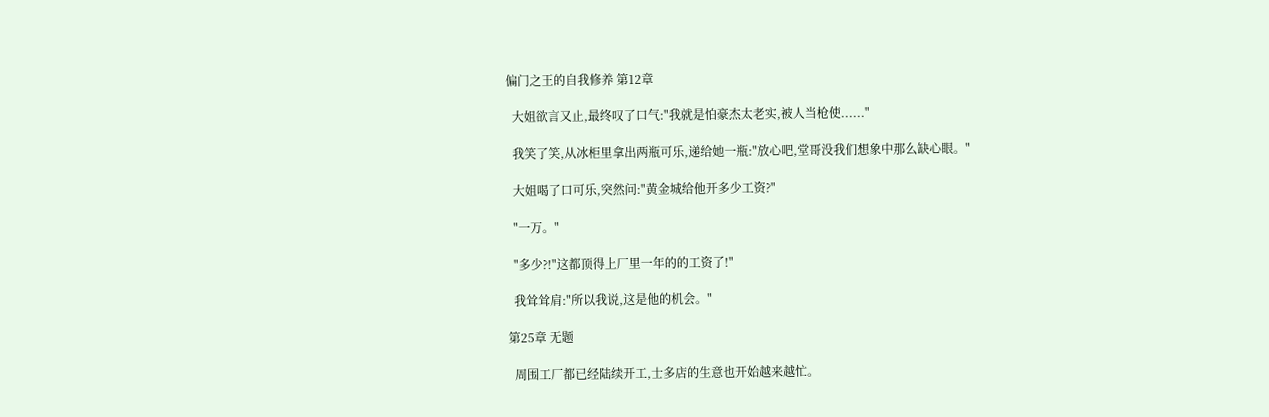偏门之王的自我修养 第12章

  大姐欲言又止,最终叹了口气:"我就是怕豪杰太老实,被人当枪使......"

  我笑了笑,从冰柜里拿出两瓶可乐,递给她一瓶:"放心吧,堂哥没我们想象中那么缺心眼。"

  大姐喝了口可乐,突然问:"黄金城给他开多少工资?"

  "一万。"

  "多少?!"这都顶得上厂里一年的的工资了!"

  我耸耸肩:"所以我说,这是他的机会。"

第25章 无题

  周围工厂都已经陆续开工,士多店的生意也开始越来越忙。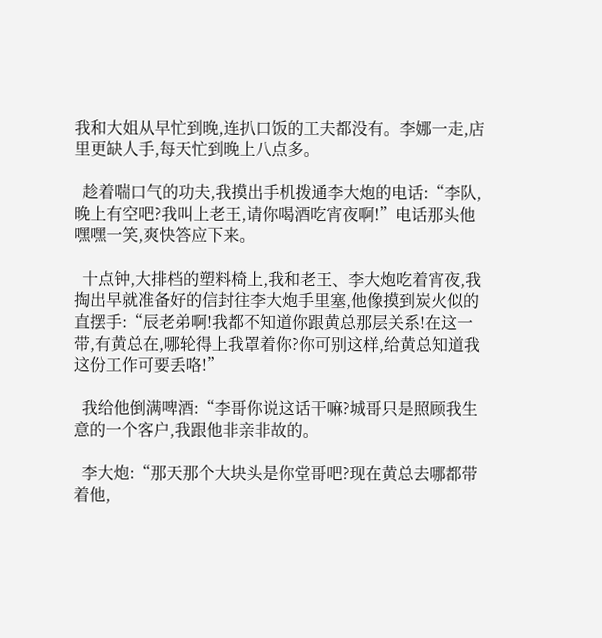我和大姐从早忙到晚,连扒口饭的工夫都没有。李娜一走,店里更缺人手,每天忙到晚上八点多。

  趁着喘口气的功夫,我摸出手机拨通李大炮的电话:“李队,晚上有空吧?我叫上老王,请你喝酒吃宵夜啊!”电话那头他嘿嘿一笑,爽快答应下来。

  十点钟,大排档的塑料椅上,我和老王、李大炮吃着宵夜,我掏出早就准备好的信封往李大炮手里塞,他像摸到炭火似的直摆手:“辰老弟啊!我都不知道你跟黄总那层关系!在这一带,有黄总在,哪轮得上我罩着你?你可别这样,给黄总知道我这份工作可要丢咯!”

  我给他倒满啤酒:“李哥你说这话干嘛?城哥只是照顾我生意的一个客户,我跟他非亲非故的。

  李大炮:“那天那个大块头是你堂哥吧?现在黄总去哪都带着他,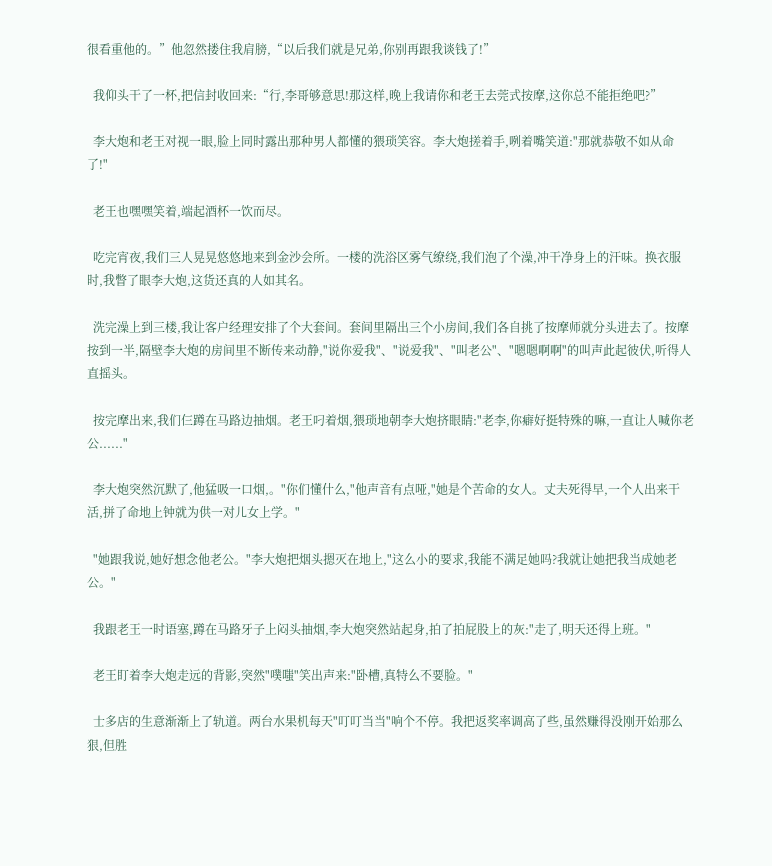很看重他的。”他忽然搂住我肩膀,“以后我们就是兄弟,你别再跟我谈钱了!”

  我仰头干了一杯,把信封收回来:“行,李哥够意思!那这样,晚上我请你和老王去莞式按摩,这你总不能拒绝吧?”

  李大炮和老王对视一眼,脸上同时露出那种男人都懂的猥琐笑容。李大炮搓着手,咧着嘴笑道:"那就恭敬不如从命了!"

  老王也嘿嘿笑着,端起酒杯一饮而尽。

  吃完宵夜,我们三人晃晃悠悠地来到金沙会所。一楼的洗浴区雾气缭绕,我们泡了个澡,冲干净身上的汗味。换衣服时,我瞥了眼李大炮,这货还真的人如其名。

  洗完澡上到三楼,我让客户经理安排了个大套间。套间里隔出三个小房间,我们各自挑了按摩师就分头进去了。按摩按到一半,隔壁李大炮的房间里不断传来动静,"说你爱我"、"说爱我"、"叫老公"、"嗯嗯啊啊"的叫声此起彼伏,听得人直摇头。

  按完摩出来,我们仨蹲在马路边抽烟。老王叼着烟,猥琐地朝李大炮挤眼睛:"老李,你癖好挺特殊的嘛,一直让人喊你老公......"

  李大炮突然沉默了,他猛吸一口烟,。"你们懂什么,"他声音有点哑,"她是个苦命的女人。丈夫死得早,一个人出来干活,拼了命地上钟就为供一对儿女上学。"

  "她跟我说,她好想念他老公。"李大炮把烟头摁灭在地上,"这么小的要求,我能不满足她吗?我就让她把我当成她老公。"

  我跟老王一时语塞,蹲在马路牙子上闷头抽烟,李大炮突然站起身,拍了拍屁股上的灰:"走了,明天还得上班。"

  老王盯着李大炮走远的背影,突然"噗嗤"笑出声来:"卧槽,真特么不要脸。"

  士多店的生意渐渐上了轨道。两台水果机每天"叮叮当当"响个不停。我把返奖率调高了些,虽然赚得没刚开始那么狠,但胜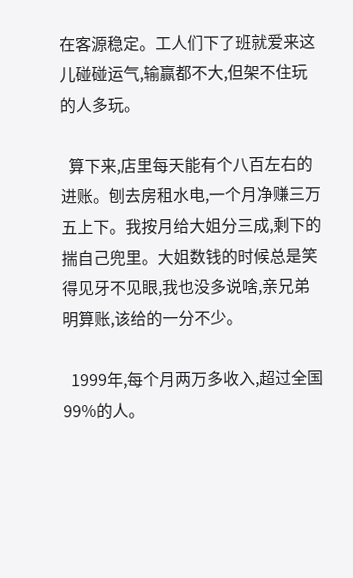在客源稳定。工人们下了班就爱来这儿碰碰运气,输赢都不大,但架不住玩的人多玩。

  算下来,店里每天能有个八百左右的进账。刨去房租水电,一个月净赚三万五上下。我按月给大姐分三成,剩下的揣自己兜里。大姐数钱的时候总是笑得见牙不见眼,我也没多说啥,亲兄弟明算账,该给的一分不少。

  1999年,每个月两万多收入,超过全国99%的人。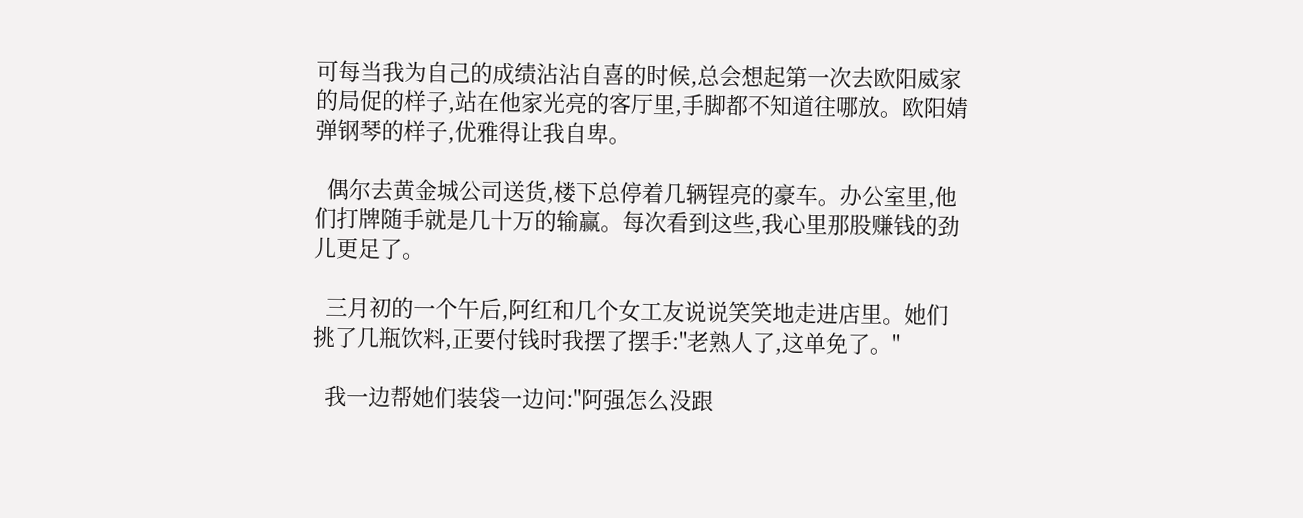可每当我为自己的成绩沾沾自喜的时候,总会想起第一次去欧阳威家的局促的样子,站在他家光亮的客厅里,手脚都不知道往哪放。欧阳婧弹钢琴的样子,优雅得让我自卑。

  偶尔去黄金城公司送货,楼下总停着几辆锃亮的豪车。办公室里,他们打牌随手就是几十万的输赢。每次看到这些,我心里那股赚钱的劲儿更足了。

  三月初的一个午后,阿红和几个女工友说说笑笑地走进店里。她们挑了几瓶饮料,正要付钱时我摆了摆手:"老熟人了,这单免了。"

  我一边帮她们装袋一边问:"阿强怎么没跟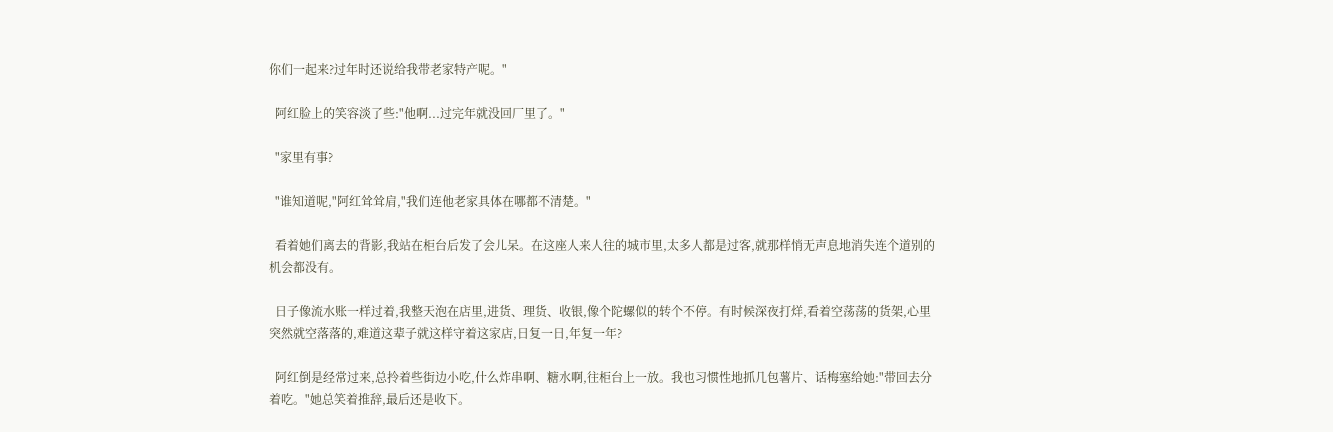你们一起来?过年时还说给我带老家特产呢。"

  阿红脸上的笑容淡了些:"他啊...过完年就没回厂里了。"

  "家里有事?

  "谁知道呢,"阿红耸耸肩,"我们连他老家具体在哪都不清楚。"

  看着她们离去的背影,我站在柜台后发了会儿呆。在这座人来人往的城市里,太多人都是过客,就那样悄无声息地消失连个道别的机会都没有。

  日子像流水账一样过着,我整天泡在店里,进货、理货、收银,像个陀螺似的转个不停。有时候深夜打烊,看着空荡荡的货架,心里突然就空落落的,难道这辈子就这样守着这家店,日复一日,年复一年?

  阿红倒是经常过来,总拎着些街边小吃,什么炸串啊、糖水啊,往柜台上一放。我也习惯性地抓几包薯片、话梅塞给她:"带回去分着吃。"她总笑着推辞,最后还是收下。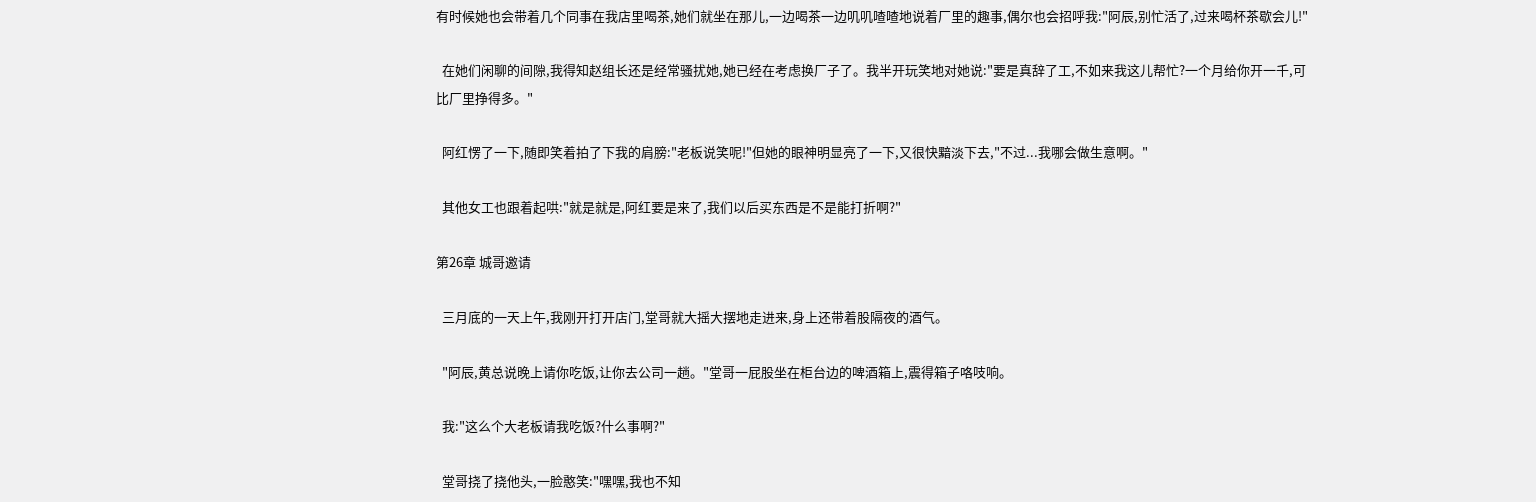有时候她也会带着几个同事在我店里喝茶,她们就坐在那儿,一边喝茶一边叽叽喳喳地说着厂里的趣事,偶尔也会招呼我:"阿辰,别忙活了,过来喝杯茶歇会儿!"

  在她们闲聊的间隙,我得知赵组长还是经常骚扰她,她已经在考虑换厂子了。我半开玩笑地对她说:"要是真辞了工,不如来我这儿帮忙?一个月给你开一千,可比厂里挣得多。"

  阿红愣了一下,随即笑着拍了下我的肩膀:"老板说笑呢!"但她的眼神明显亮了一下,又很快黯淡下去,"不过...我哪会做生意啊。"

  其他女工也跟着起哄:"就是就是,阿红要是来了,我们以后买东西是不是能打折啊?"

第26章 城哥邀请

  三月底的一天上午,我刚开打开店门,堂哥就大摇大摆地走进来,身上还带着股隔夜的酒气。

  "阿辰,黄总说晚上请你吃饭,让你去公司一趟。"堂哥一屁股坐在柜台边的啤酒箱上,震得箱子咯吱响。

  我:"这么个大老板请我吃饭?什么事啊?"

  堂哥挠了挠他头,一脸憨笑:"嘿嘿,我也不知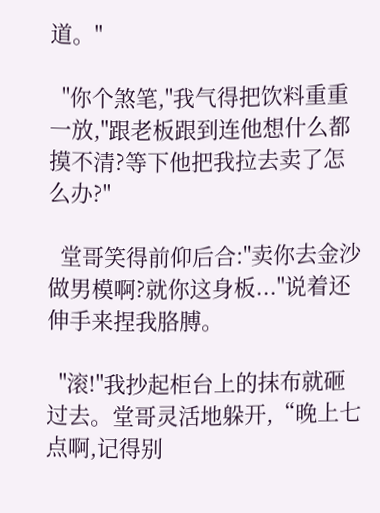道。"

  "你个煞笔,"我气得把饮料重重一放,"跟老板跟到连他想什么都摸不清?等下他把我拉去卖了怎么办?"

  堂哥笑得前仰后合:"卖你去金沙做男模啊?就你这身板..."说着还伸手来捏我胳膊。

  "滚!"我抄起柜台上的抹布就砸过去。堂哥灵活地躲开,“晚上七点啊,记得别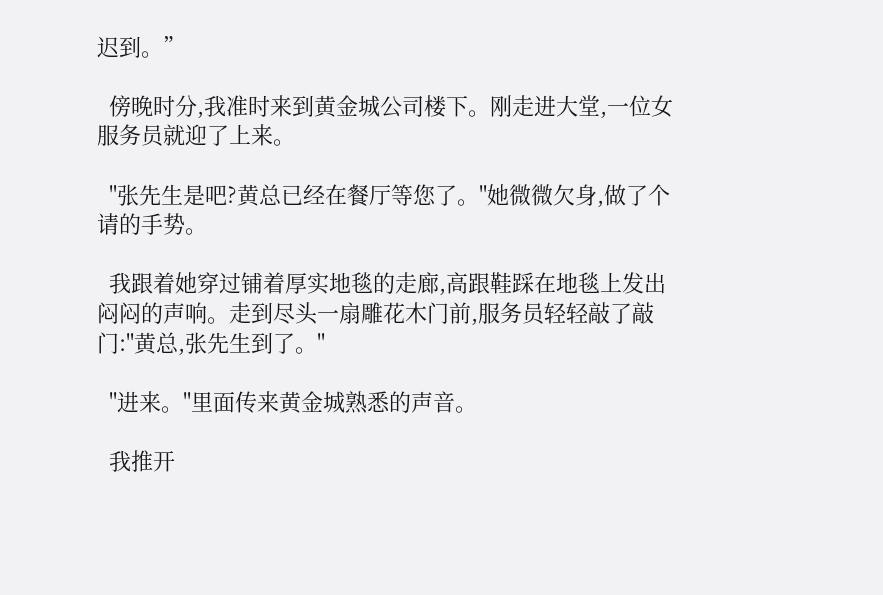迟到。”

  傍晚时分,我准时来到黄金城公司楼下。刚走进大堂,一位女服务员就迎了上来。

  "张先生是吧?黄总已经在餐厅等您了。"她微微欠身,做了个请的手势。

  我跟着她穿过铺着厚实地毯的走廊,高跟鞋踩在地毯上发出闷闷的声响。走到尽头一扇雕花木门前,服务员轻轻敲了敲门:"黄总,张先生到了。"

  "进来。"里面传来黄金城熟悉的声音。

  我推开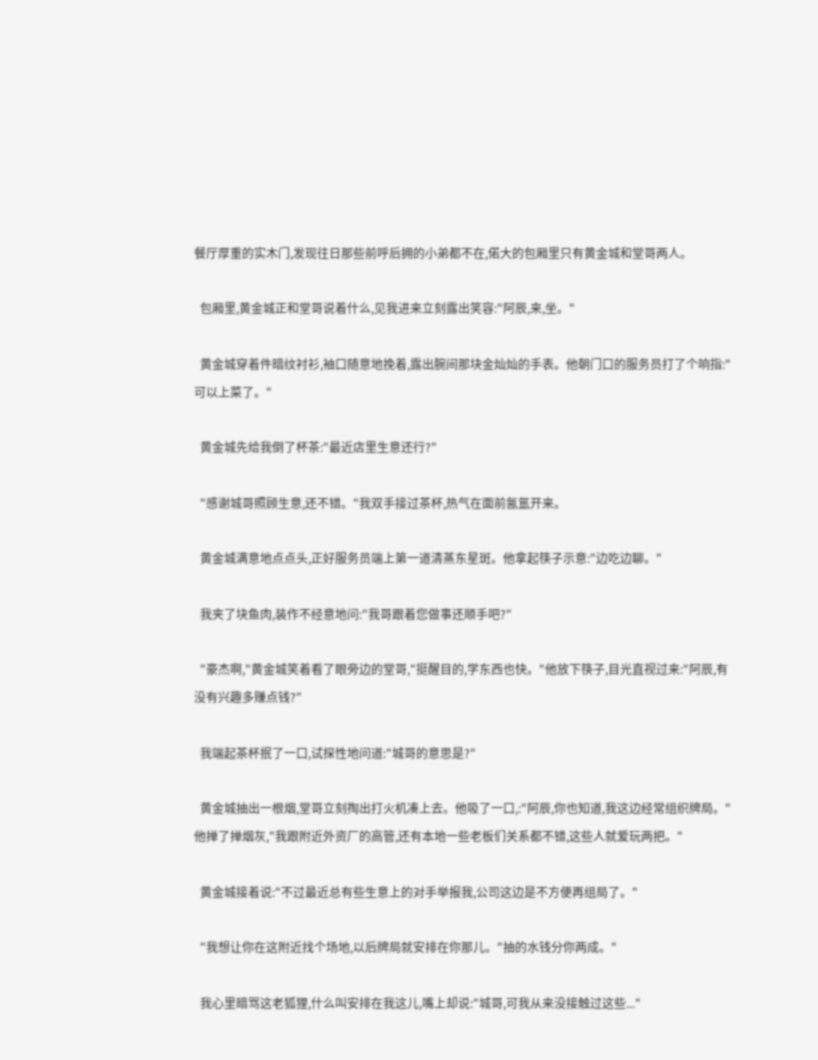餐厅厚重的实木门,发现往日那些前呼后拥的小弟都不在,偌大的包厢里只有黄金城和堂哥两人。

  包厢里,黄金城正和堂哥说着什么,见我进来立刻露出笑容:"阿辰,来,坐。"

  黄金城穿着件暗纹衬衫,袖口随意地挽着,露出腕间那块金灿灿的手表。他朝门口的服务员打了个响指:"可以上菜了。"

  黄金城先给我倒了杯茶:"最近店里生意还行?"

  "感谢城哥照顾生意,还不错。"我双手接过茶杯,热气在面前氤氲开来。

  黄金城满意地点点头,正好服务员端上第一道清蒸东星斑。他拿起筷子示意:"边吃边聊。"

  我夹了块鱼肉,装作不经意地问:"我哥跟着您做事还顺手吧?"

  "豪杰啊,"黄金城笑着看了眼旁边的堂哥,"挺醒目的,学东西也快。"他放下筷子,目光直视过来:"阿辰,有没有兴趣多赚点钱?"

  我端起茶杯抿了一口,试探性地问道:"城哥的意思是?"

  黄金城抽出一根烟,堂哥立刻掏出打火机凑上去。他吸了一口,:"阿辰,你也知道,我这边经常组织牌局。"他掸了掸烟灰,"我跟附近外资厂的高管,还有本地一些老板们关系都不错,这些人就爱玩两把。"

  黄金城接着说:"不过最近总有些生意上的对手举报我,公司这边是不方便再组局了。"

  "我想让你在这附近找个场地,以后牌局就安排在你那儿。"抽的水钱分你两成。"

  我心里暗骂这老狐狸,什么叫安排在我这儿,嘴上却说:"城哥,可我从来没接触过这些..."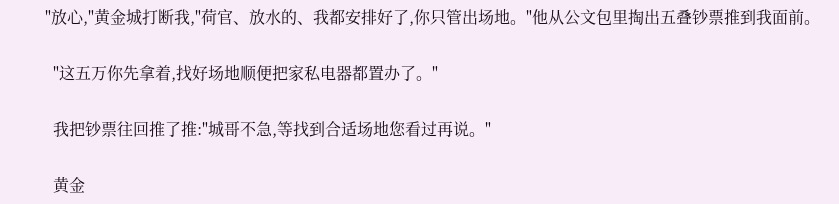"放心,"黄金城打断我,"荷官、放水的、我都安排好了,你只管出场地。"他从公文包里掏出五叠钞票推到我面前。

  "这五万你先拿着,找好场地顺便把家私电器都置办了。"

  我把钞票往回推了推:"城哥不急,等找到合适场地您看过再说。"

  黄金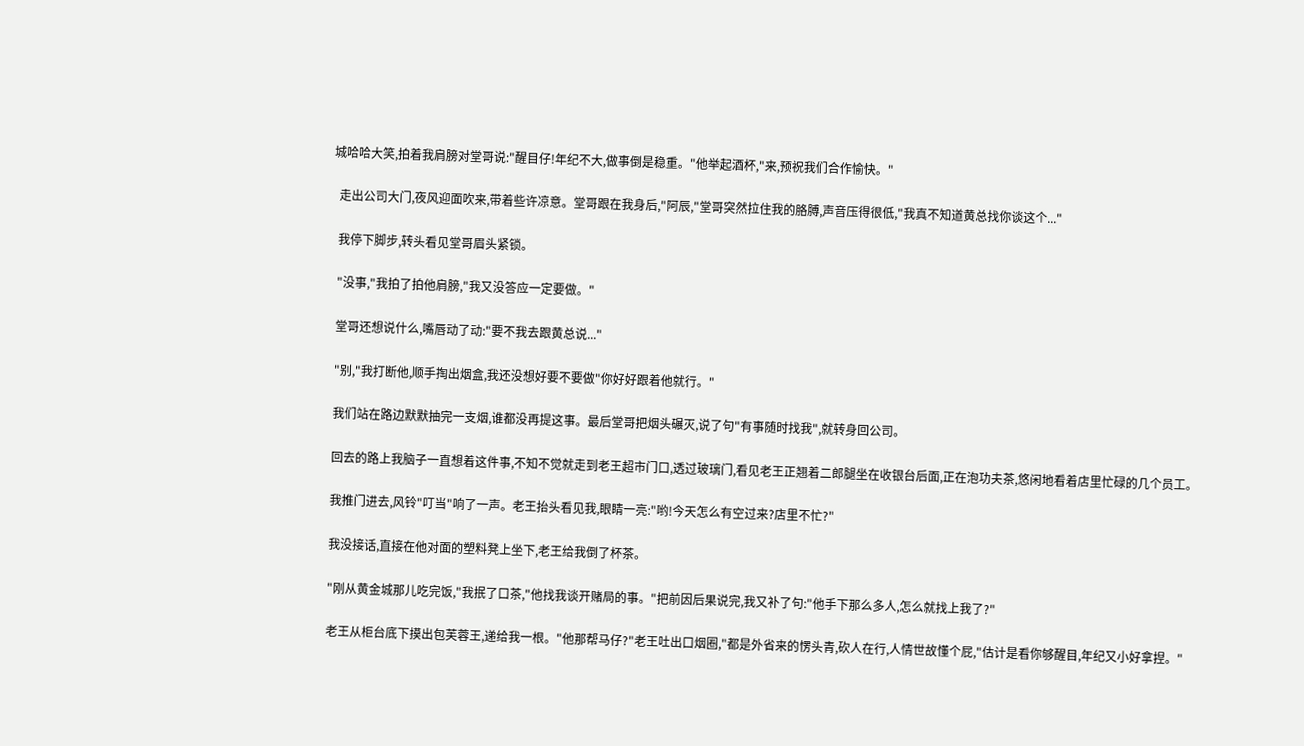城哈哈大笑,拍着我肩膀对堂哥说:"醒目仔!年纪不大,做事倒是稳重。"他举起酒杯,"来,预祝我们合作愉快。"

  走出公司大门,夜风迎面吹来,带着些许凉意。堂哥跟在我身后,"阿辰,"堂哥突然拉住我的胳膊,声音压得很低,"我真不知道黄总找你谈这个..."

  我停下脚步,转头看见堂哥眉头紧锁。

  "没事,"我拍了拍他肩膀,"我又没答应一定要做。"

  堂哥还想说什么,嘴唇动了动:"要不我去跟黄总说..."

  "别,"我打断他,顺手掏出烟盒,我还没想好要不要做"你好好跟着他就行。"

  我们站在路边默默抽完一支烟,谁都没再提这事。最后堂哥把烟头碾灭,说了句"有事随时找我",就转身回公司。

  回去的路上我脑子一直想着这件事,不知不觉就走到老王超市门口,透过玻璃门,看见老王正翘着二郎腿坐在收银台后面,正在泡功夫茶,悠闲地看着店里忙碌的几个员工。

  我推门进去,风铃"叮当"响了一声。老王抬头看见我,眼睛一亮:"哟!今天怎么有空过来?店里不忙?"

  我没接话,直接在他对面的塑料凳上坐下,老王给我倒了杯茶。

  "刚从黄金城那儿吃完饭,"我抿了口茶,"他找我谈开赌局的事。"把前因后果说完,我又补了句:"他手下那么多人,怎么就找上我了?"

  老王从柜台底下摸出包芙蓉王,递给我一根。"他那帮马仔?"老王吐出口烟圈,"都是外省来的愣头青,砍人在行,人情世故懂个屁,"估计是看你够醒目,年纪又小好拿捏。"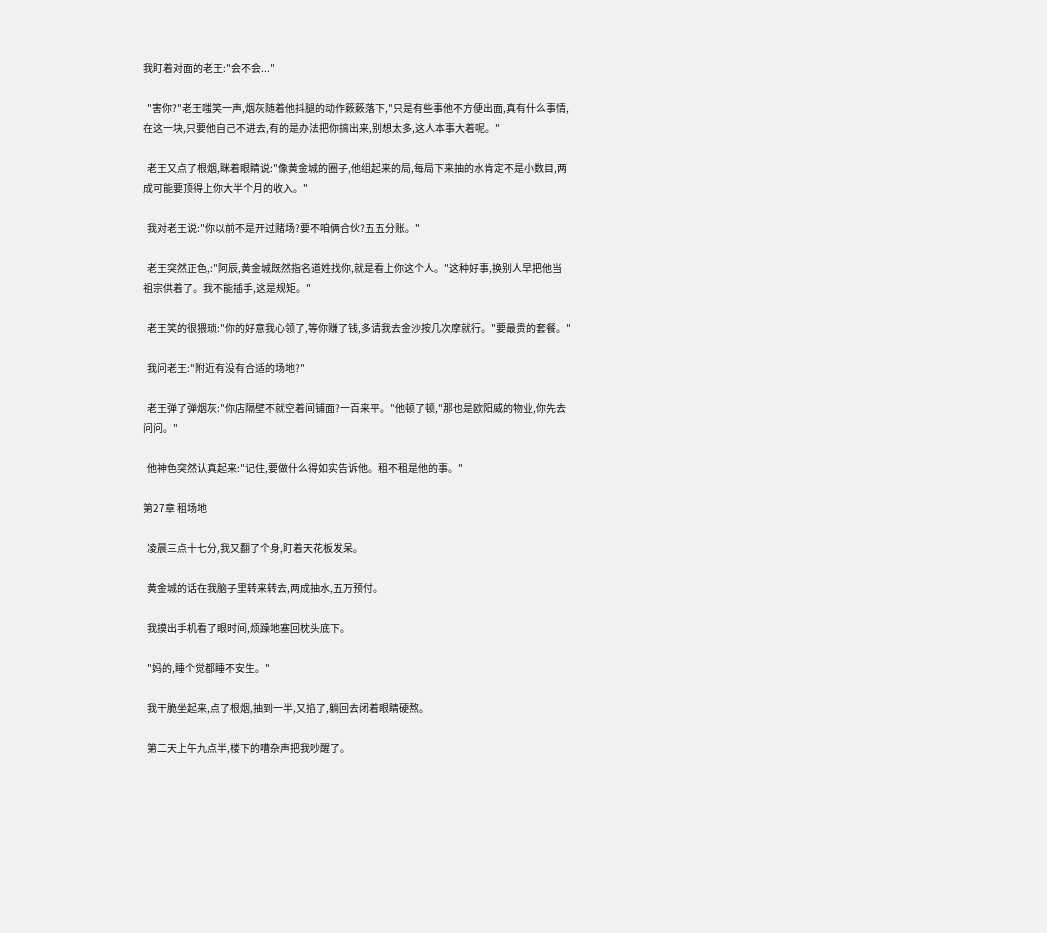我盯着对面的老王:"会不会..."

  "害你?"老王嗤笑一声,烟灰随着他抖腿的动作簌簌落下,"只是有些事他不方便出面,真有什么事情,在这一块,只要他自己不进去,有的是办法把你搞出来,别想太多,这人本事大着呢。"

  老王又点了根烟,眯着眼睛说:"像黄金城的圈子,他组起来的局,每局下来抽的水肯定不是小数目,两成可能要顶得上你大半个月的收入。"

  我对老王说:"你以前不是开过赌场?要不咱俩合伙?五五分账。"

  老王突然正色,:"阿辰,黄金城既然指名道姓找你,就是看上你这个人。"这种好事,换别人早把他当祖宗供着了。我不能插手,这是规矩。"

  老王笑的很猥琐:"你的好意我心领了,等你赚了钱,多请我去金沙按几次摩就行。"要最贵的套餐。"

  我问老王:"附近有没有合适的场地?"

  老王弹了弹烟灰:"你店隔壁不就空着间铺面?一百来平。"他顿了顿,"那也是欧阳威的物业,你先去问问。"

  他神色突然认真起来:"记住,要做什么得如实告诉他。租不租是他的事。"

第27章 租场地

  凌晨三点十七分,我又翻了个身,盯着天花板发呆。

  黄金城的话在我脑子里转来转去,两成抽水,五万预付。

  我摸出手机看了眼时间,烦躁地塞回枕头底下。

  "妈的,睡个觉都睡不安生。"

  我干脆坐起来,点了根烟,抽到一半,又掐了,躺回去闭着眼睛硬熬。

  第二天上午九点半,楼下的嘈杂声把我吵醒了。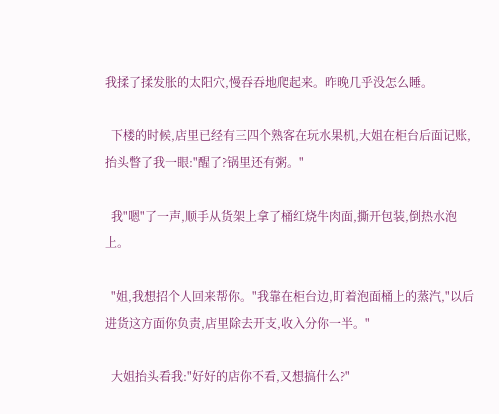我揉了揉发胀的太阳穴,慢吞吞地爬起来。昨晚几乎没怎么睡。

  下楼的时候,店里已经有三四个熟客在玩水果机,大姐在柜台后面记账,抬头瞥了我一眼:"醒了?锅里还有粥。"

  我"嗯"了一声,顺手从货架上拿了桶红烧牛肉面,撕开包装,倒热水泡上。

  "姐,我想招个人回来帮你。"我靠在柜台边,盯着泡面桶上的蒸汽,"以后进货这方面你负责,店里除去开支,收入分你一半。"

  大姐抬头看我:"好好的店你不看,又想搞什么?"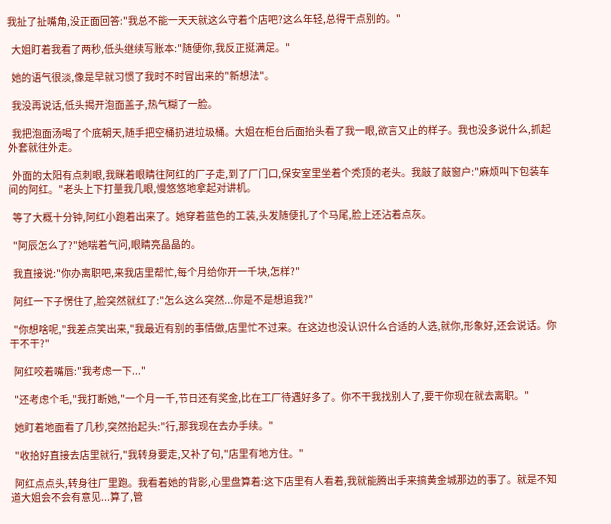我扯了扯嘴角,没正面回答:"我总不能一天天就这么守着个店吧?这么年轻,总得干点别的。"

  大姐盯着我看了两秒,低头继续写账本:"随便你,我反正挺满足。"

  她的语气很淡,像是早就习惯了我时不时冒出来的"新想法"。

  我没再说话,低头揭开泡面盖子,热气糊了一脸。

  我把泡面汤喝了个底朝天,随手把空桶扔进垃圾桶。大姐在柜台后面抬头看了我一眼,欲言又止的样子。我也没多说什么,抓起外套就往外走。

  外面的太阳有点刺眼,我眯着眼睛往阿红的厂子走,到了厂门口,保安室里坐着个秃顶的老头。我敲了敲窗户:"麻烦叫下包装车间的阿红。"老头上下打量我几眼,慢悠悠地拿起对讲机。

  等了大概十分钟,阿红小跑着出来了。她穿着蓝色的工装,头发随便扎了个马尾,脸上还沾着点灰。

  "阿辰怎么了?"她喘着气问,眼睛亮晶晶的。

  我直接说:"你办离职吧,来我店里帮忙,每个月给你开一千块,怎样?"

  阿红一下子愣住了,脸突然就红了:"怎么这么突然...你是不是想追我?"

  "你想啥呢,"我差点笑出来,"我最近有别的事情做,店里忙不过来。在这边也没认识什么合适的人选,就你,形象好,还会说话。你干不干?"

  阿红咬着嘴唇:"我考虑一下..."

  "还考虑个毛,"我打断她,"一个月一千,节日还有奖金,比在工厂待遇好多了。你不干我找别人了,要干你现在就去离职。"

  她盯着地面看了几秒,突然抬起头:"行,那我现在去办手续。"

  "收拾好直接去店里就行,"我转身要走,又补了句,"店里有地方住。"

  阿红点点头,转身往厂里跑。我看着她的背影,心里盘算着:这下店里有人看着,我就能腾出手来搞黄金城那边的事了。就是不知道大姐会不会有意见...算了,管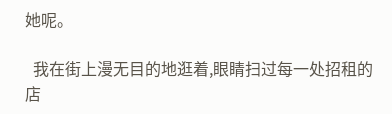她呢。

  我在街上漫无目的地逛着,眼睛扫过每一处招租的店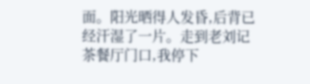面。阳光晒得人发昏,后背已经汗湿了一片。走到老刘记茶餐厅门口,我停下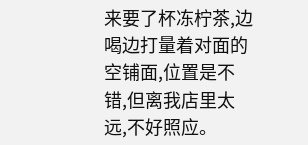来要了杯冻柠茶,边喝边打量着对面的空铺面,位置是不错,但离我店里太远,不好照应。